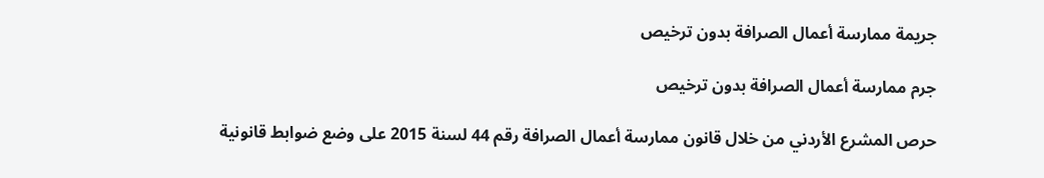جريمة ممارسة أعمال الصرافة بدون ترخيص

جرم ممارسة أعمال الصرافة بدون ترخيص

حرص المشرع الأردني من خلال قانون ممارسة أعمال الصرافة رقم 44 لسنة 2015 على وضع ضوابط قانونية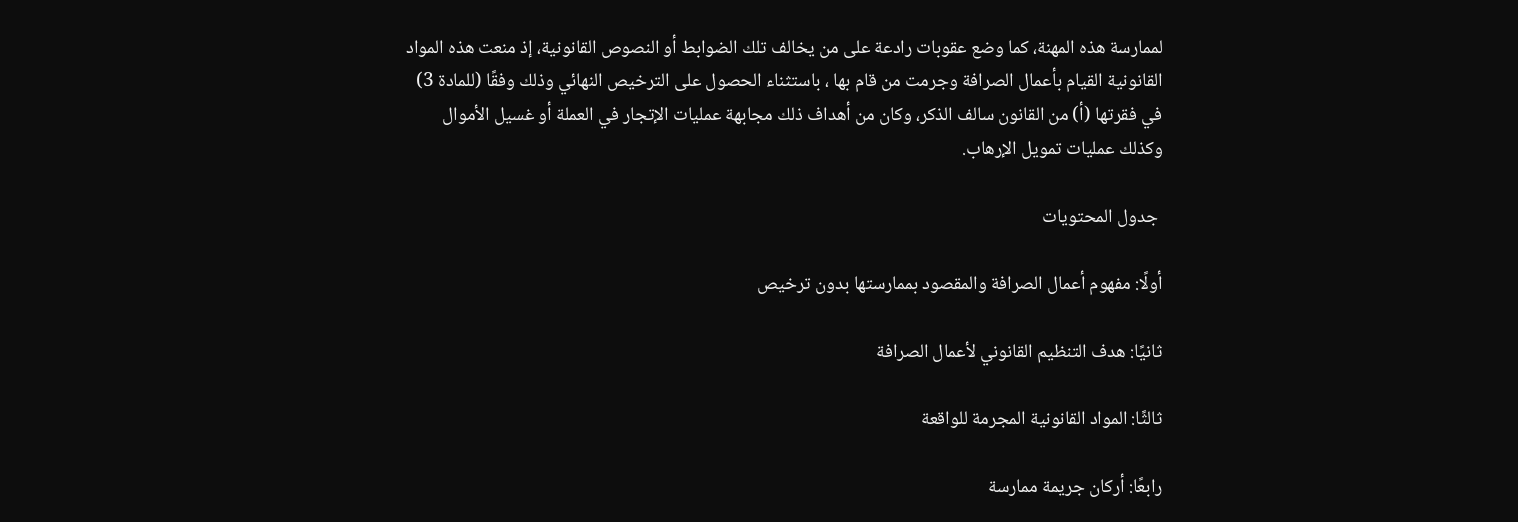لممارسة هذه المهنة، كما وضع عقوبات رادعة على من يخالف تلك الضوابط أو النصوص القانونية، إذ منعت هذه المواد القانونية القيام بأعمال الصرافة وجرمت من قام بها ، باستثناء الحصول على الترخيص النهائي وذلك وفقًا (للمادة 3) في فقرتها (أ) من القانون سالف الذكر، وكان من أهداف ذلك مجابهة عمليات الإتجار في العملة أو غسيل الأموال وكذلك عمليات تمويل الإرهاب.

 جدول المحتويات

أولًا: مفهوم أعمال الصرافة والمقصود بممارستها بدون ترخيص

ثانيًا: هدف التنظيم القانوني لأعمال الصرافة

ثالثًا: المواد القانونية المجرمة للواقعة

رابعًا: أركان جريمة ممارسة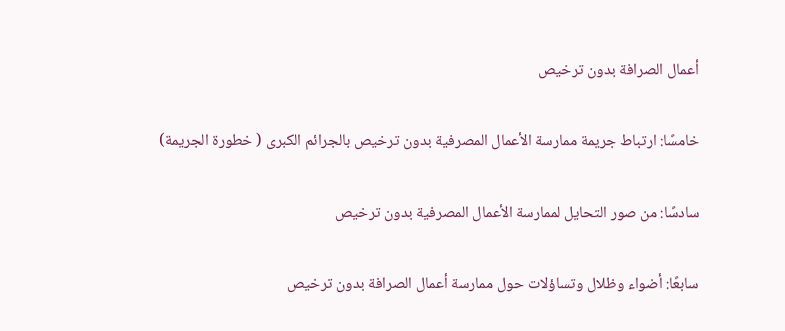أعمال الصرافة بدون ترخيص

خامسًا: ارتباط جريمة ممارسة الأعمال المصرفية بدون ترخيص بالجرائم الكبرى ( خطورة الجريمة)

سادسًا: من صور التحايل لممارسة الأعمال المصرفية بدون ترخيص

سابعًا: أضواء وظلال وتساؤلات حول ممارسة أعمال الصرافة بدون ترخيص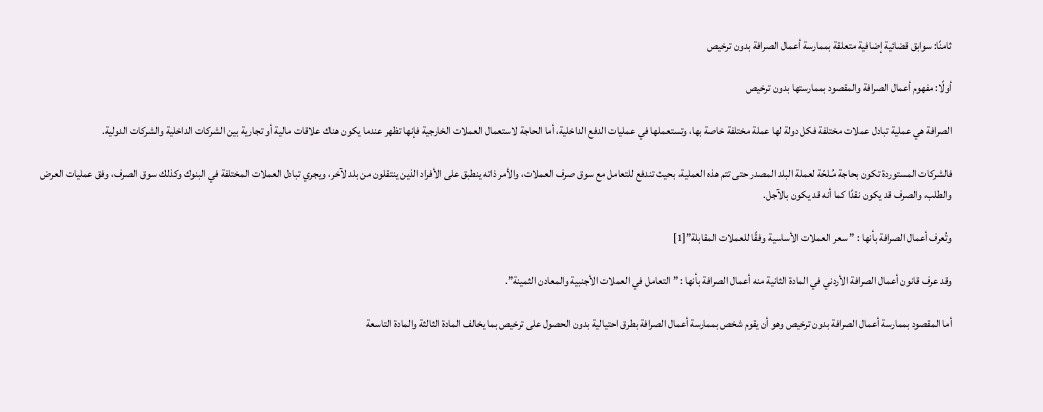ثامنًا: سوابق قضائية إضافية متعلقة بممارسة أعمال الصرافة بدون ترخيص

أولًا: مفهوم أعمال الصرافة والمقصود بممارستها بدون ترخيص

الصرافة هي عملية تبادل عملات مختلفة فكل دولة لها عملة مختلفة خاصة بها، وتستعملها في عمليات الدفع الداخلية، أما الحاجة لاستعمال العملات الخارجية فإنها تظهر عندما يكون هناك علاقات مالية أو تجارية بين الشركات الداخلية والشركات الدولية.

فالشركات المستوردة تكون بحاجة مُـلحّة لعملة البلد المصدر حتى تتم هذه العملية، بحيث تندفع للتعامل مع سوق صرف العملات، والأمر ذاته ينطبق على الأفراد الذين ينتقلون من بلد لآخر، ويجري تبادل العملات المختلفة في البنوك وكذلك سوق الصرف، وفق عمليات العرض والطلب، والصرف قد يكون نقدًا كما أنه قد يكون بالآجل.

وتُعرف أعمال الصرافة بأنها : ” سعر العملات الأساسية وفقًا للعملات المقابلة”[1]

وقد عرف قانون أعمال الصرافة الأردني في المادة الثانية منه أعمال الصرافة بأنها : ” التعامل في العملات الأجنبية والمعادن الثمينة”.

أما المقصود بممارسة أعمال الصرافة بدون ترخيص وهو أن يقوم شخص بممارسة أعمال الصرافة بطرق احتيالية بدون الحصول على ترخيص بما يخالف المادة الثالثة والمادة التاسعة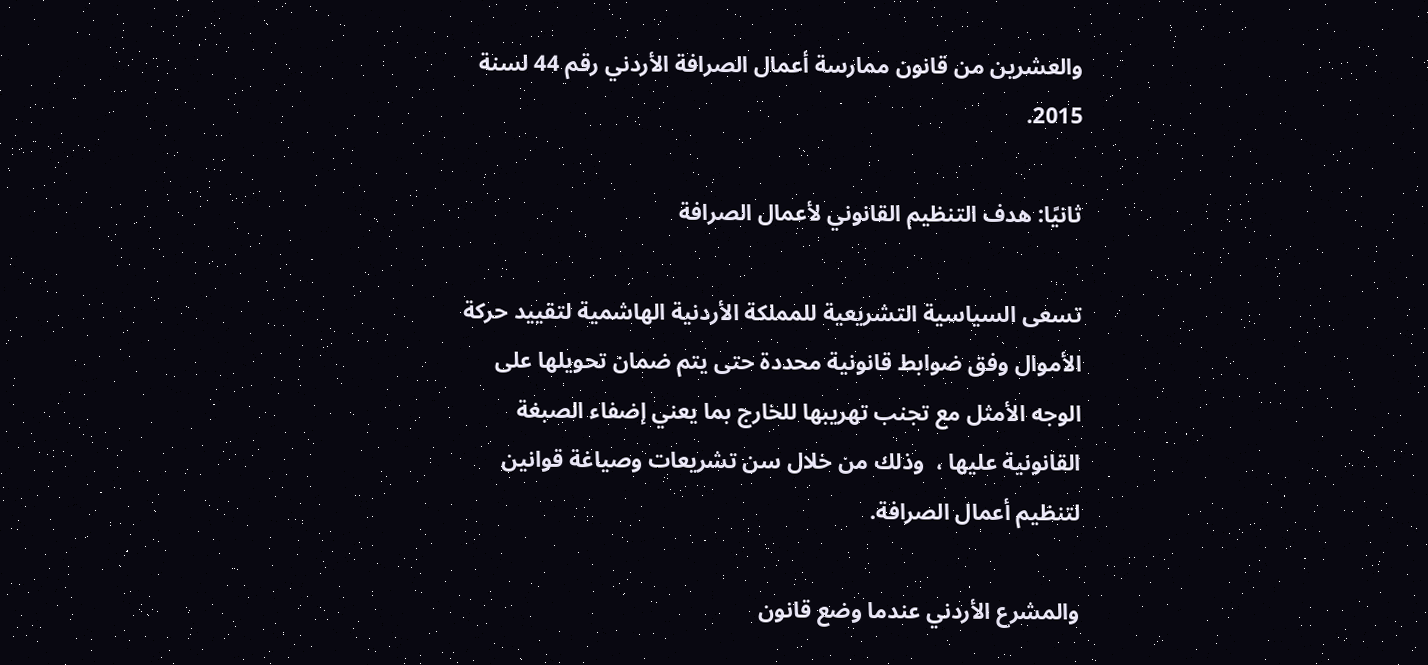والعشرين من قانون ممارسة أعمال الصرافة الأردني رقم 44 لسنة 2015.

ثانيًا: هدف التنظيم القانوني لأعمال الصرافة

تسعى السياسية التشريعية للمملكة الأردنية الهاشمية لتقييد حركة الأموال وفق ضوابط قانونية محددة حتى يتم ضمان تحويلها على الوجه الأمثل مع تجنب تهريبها للخارج بما يعني إضفاء الصبغة القانونية عليها ،  وذلك من خلال سن تشريعات وصياغة قوانين لتنظيم أعمال الصرافة.

والمشرع الأردني عندما وضع قانون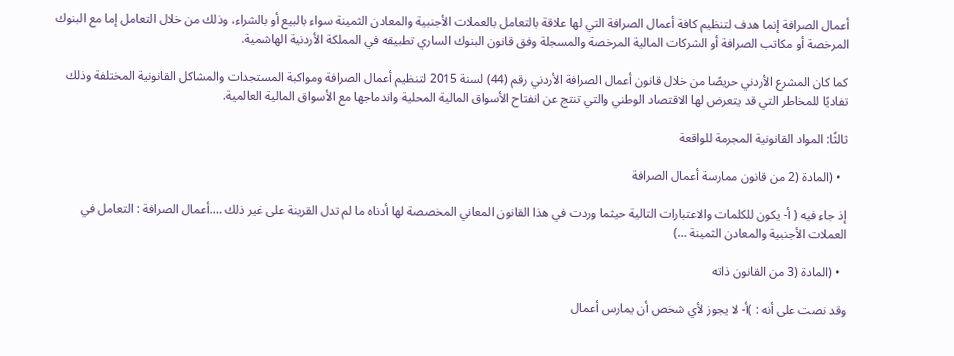أعمال الصرافة إنما هدف لتنظيم كافة أعمال الصرافة التي لها علاقة بالتعامل بالعملات الأجنبية والمعادن الثمينة سواء بالبيع أو بالشراء، وذلك من خلال التعامل إما مع البنوك المرخصة أو مكاتب الصرافة أو الشركات المالية المرخصة والمسجلة وفق قانون البنوك الساري تطبيقه في المملكة الأردنية الهاشمية.

كما كان المشرع الأردني حريصًا من خلال قانون أعمال الصرافة الأردني رقم (44) لسنة 2015 لتنظيم أعمال الصرافة ومواكبة المستجدات والمشاكل القانونية المختلفة وذلك تفاديًا للمخاطر التي قد يتعرض لها الاقتصاد الوطني والتي تنتج عن انفتاح الأسواق المالية المحلية واندماجها مع الأسواق المالية العالمية.

ثالثًا: المواد القانونية المجرمة للواقعة

  • (المادة (2 من قانون ممارسة أعمال الصرافة

إذ جاء فيه ( أ- يكون للكلمات والاعتبارات التالية حيثما وردت في هذا القانون المعاني المخصصة لها أدناه ما لم تدل القرينة على غير ذلك ….أعمال الصرافة : التعامل في العملات الأجنبية والمعادن الثمينة …)

  • (المادة (3 من القانون ذاته

وقد نصت على أنه : )أ- لا يجوز لأي شخص أن يمارس أعمال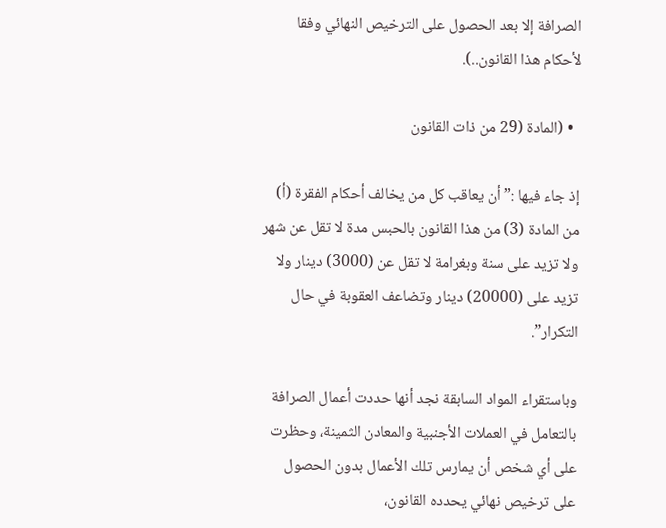الصرافة إلا بعد الحصول على الترخيص النهائي وفقا لأحكام هذا القانون..).

  • (المادة (29 من ذات القانون

إذ جاء فيها :” أن يعاقب كل من يخالف أحكام الفقرة (أ) من المادة (3) من هذا القانون بالحبس مدة لا تقل عن شهر ولا تزيد على سنة وبغرامة لا تقل عن (3000) دينار ولا تزيد على (20000) دينار وتضاعف العقوبة في حال التكرار”.

وباستقراء المواد السابقة نجد أنها حددت أعمال الصرافة بالتعامل في العملات الأجنبية والمعادن الثمينة، وحظرت على أي شخص أن يمارس تلك الأعمال بدون الحصول على ترخيص نهائي يحدده القانون،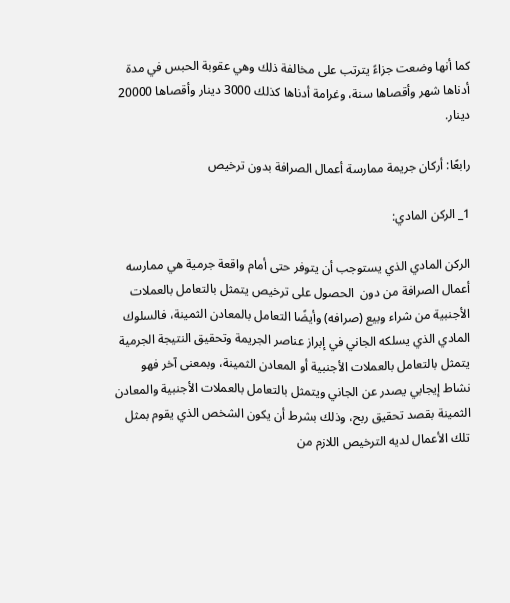كما أنها وضعت جزاءً يترتب على مخالفة ذلك وهي عقوبة الحبس في مدة أدناها شهر وأقصاها سنة، وغرامة أدناها كذلك 3000 دينار وأقصاها 20000 دينار.

رابعًا: أركان جريمة ممارسة أعمال الصرافة بدون ترخيص

1_ الركن المادي:

الركن المادي الذي يستوجب أن يتوفر حتى أمام واقعة جرمية هي ممارسه أعمال الصرافة من دون  الحصول على ترخيص يتمثل بالتعامل بالعملات الأجنبية من شراء وبيع (صرافه) وأيضًا التعامل بالمعادن الثمينة، فالسلوك المادي الذي يسلكه الجاني في إبراز عناصر الجريمة وتحقيق النتيجة الجرمية يتمثل بالتعامل بالعملات الأجنبية أو المعادن الثمينة، وبمعنى آخر فهو نشاط إيجابي يصدر عن الجاني ويتمثل بالتعامل بالعملات الأجنبية والمعادن الثمينة بقصد تحقيق ربح، وذلك بشرط أن يكون الشخص الذي يقوم بمثل تلك الأعمال لديه الترخيص اللازم من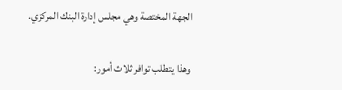الجهة المختصة وهي مجلس إدارة البنك المركزي.

وهذا يتطلب توافر ثلاث أمور: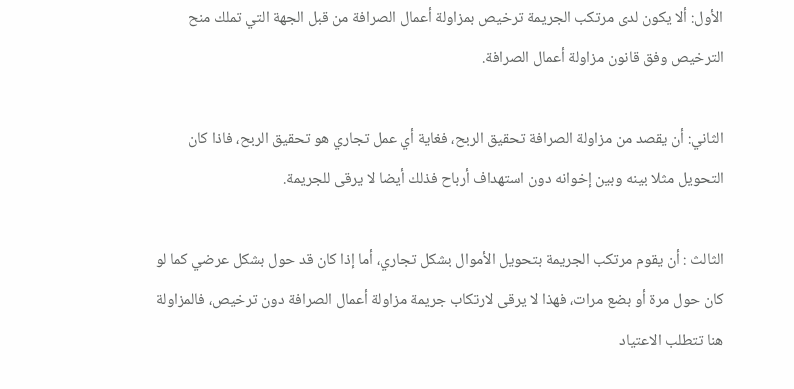الأول: ألا يكون لدى مرتكب الجريمة ترخيص بمزاولة أعمال الصرافة من قبل الجهة التي تملك منح الترخيص وفق قانون مزاولة أعمال الصرافة.

الثاني: أن يقصد من مزاولة الصرافة تحقيق الربح، فغاية أي عمل تجاري هو تحقيق الربح، فاذا كان التحويل مثلا بينه وبين إخوانه دون استهداف أرباح فذلك أيضا لا يرقى للجريمة.

الثالث : أن يقوم مرتكب الجريمة بتحويل الأموال بشكل تجاري، أما إذا كان قد حول بشكل عرضي كما لو كان حول مرة أو بضع مرات، فهذا لا يرقى لارتكاب جريمة مزاولة أعمال الصرافة دون ترخيص، فالمزاولة هنا تتطلب الاعتياد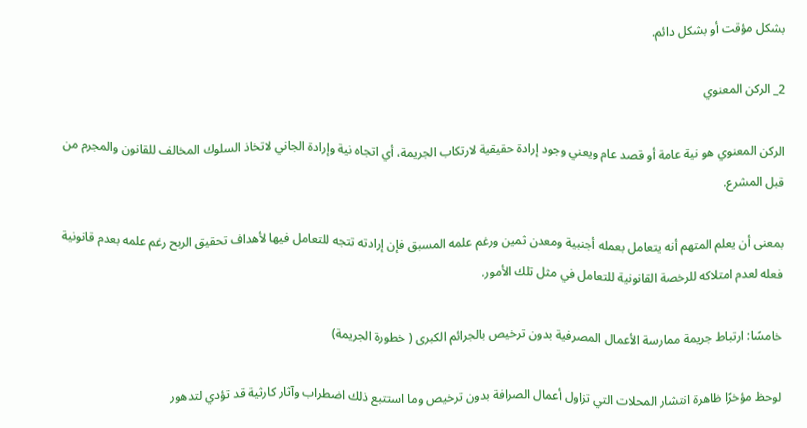بشكل مؤقت أو بشكل دائم.

2_ الركن المعنوي

الركن المعنوي هو نية عامة أو قصد عام ويعني وجود إرادة حقيقية لارتكاب الجريمة، أي اتجاه نية وإرادة الجاني لاتخاذ السلوك المخالف للقانون والمجرم من قبل المشرع.

بمعنى أن يعلم المتهم أنه يتعامل بعمله أجنبية ومعدن ثمين ورغم علمه المسبق فإن إرادته تتجه للتعامل فيها لأهداف تحقيق الربح رغم علمه بعدم قانونية فعله لعدم امتلاكه للرخصة القانونية للتعامل في مثل تلك الأمور.

خامسًا: ارتباط جريمة ممارسة الأعمال المصرفية بدون ترخيص بالجرائم الكبرى ( خطورة الجريمة)

لوحظ مؤخرًا ظاهرة انتشار المحلات التي تزاول أعمال الصرافة بدون ترخيص وما استتبع ذلك اضطراب وآثار كارثية قد تؤدي لتدهور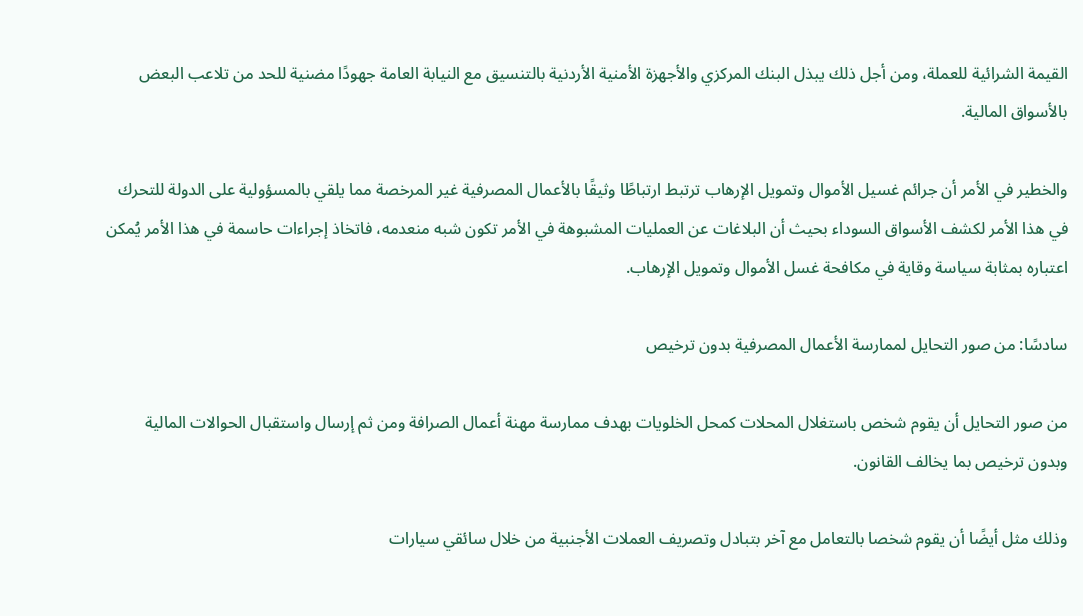القيمة الشرائية للعملة، ومن أجل ذلك يبذل البنك المركزي والأجهزة الأمنية الأردنية بالتنسيق مع النيابة العامة جهودًا مضنية للحد من تلاعب البعض بالأسواق المالية.

والخطير في الأمر أن جرائم غسيل الأموال وتمويل الإرهاب ترتبط ارتباطًا وثيقًا بالأعمال المصرفية غير المرخصة مما يلقي بالمسؤولية على الدولة للتحرك في هذا الأمر لكشف الأسواق السوداء بحيث أن البلاغات عن العمليات المشبوهة في الأمر تكون شبه منعدمه، فاتخاذ إجراءات حاسمة في هذا الأمر يُمكن اعتباره بمثابة سياسة وقاية في مكافحة غسل الأموال وتمويل الإرهاب.

سادسًا: من صور التحايل لممارسة الأعمال المصرفية بدون ترخيص

من صور التحايل أن يقوم شخص باستغلال المحلات كمحل الخلويات بهدف ممارسة مهنة أعمال الصرافة ومن ثم إرسال واستقبال الحوالات المالية وبدون ترخيص بما يخالف القانون.

وذلك مثل أيضًا أن يقوم شخصا بالتعامل مع آخر بتبادل وتصريف العملات الأجنبية من خلال سائقي سيارات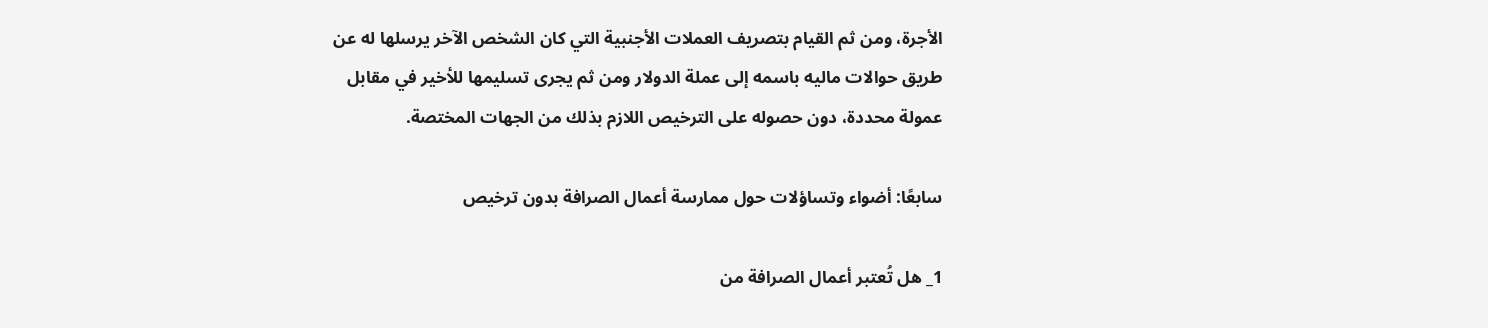الأجرة، ومن ثم القيام بتصريف العملات الأجنبية التي كان الشخص الآخر يرسلها له عن طريق حوالات ماليه باسمه إلى عملة الدولار ومن ثم يجرى تسليمها للأخير في مقابل عمولة محددة، دون حصوله على الترخيص اللازم بذلك من الجهات المختصة.

سابعًا: أضواء وتساؤلات حول ممارسة أعمال الصرافة بدون ترخيص

1_ هل تُعتبر أعمال الصرافة من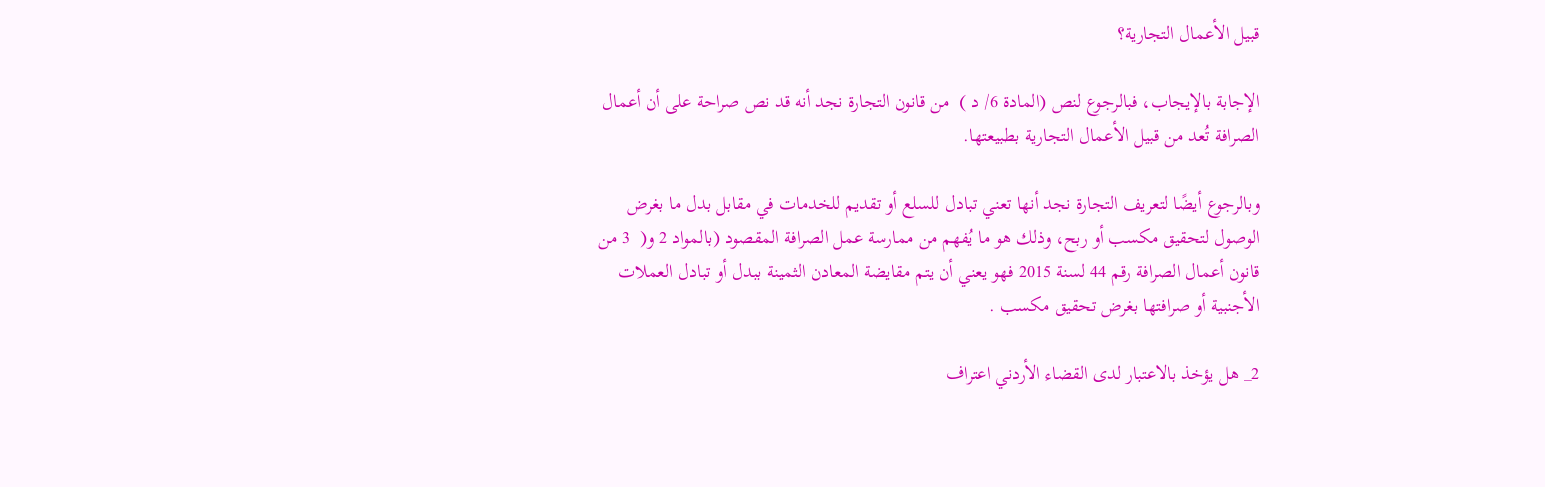قبيل الأعمال التجارية؟

الإجابة بالإيجاب، فبالرجوع لنص (المادة 6/ د )  من قانون التجارة نجد أنه قد نص صراحة على أن أعمال الصرافة تُعد من قبيل الأعمال التجارية بطبيعتها.

وبالرجوع أيضًا لتعريف التجارة نجد أنها تعني تبادل للسلع أو تقديم للخدمات في مقابل بدل ما بغرض الوصول لتحقيق مكسب أو ربح، وذلك هو ما يُفهم من ممارسة عمل الصرافة المقصود (بالمواد 2 و(  3 من قانون أعمال الصرافة رقم 44 لسنة 2015 فهو يعني أن يتم مقايضة المعادن الثمينة ببدل أو تبادل العملات الأجنبية أو صرافتها بغرض تحقيق مكسب .

2_ هل يؤخذ بالاعتبار لدى القضاء الأردني اعتراف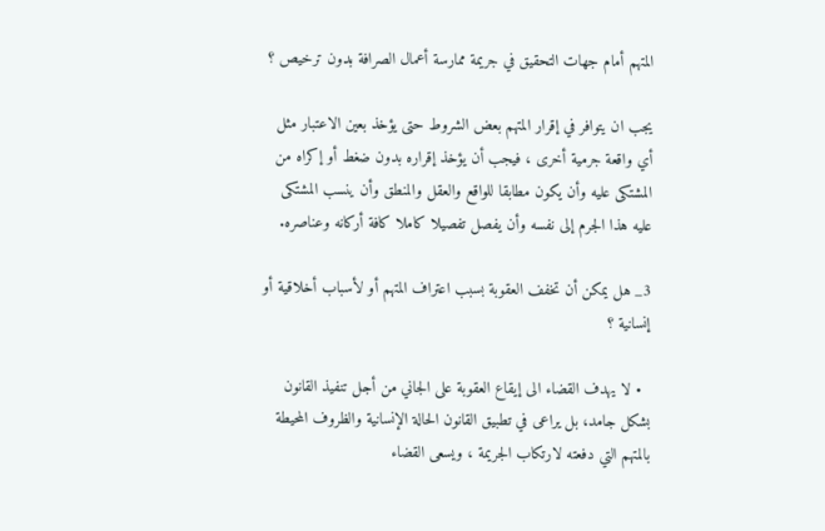المتهم أمام جهات التحقيق في جريمة ممارسة أعمال الصرافة بدون ترخيص ؟

يجب ان يتوافر في إقرار المتهم بعض الشروط حتى يؤخذ بعين الاعتبار مثل أي واقعة جرمية أخرى ، فيجب أن يؤخذ إقراره بدون ضغط أو إكراه من المشتكى عليه وأن يكون مطابقا للواقع والعقل والمنطق وأن ينسب المشتكى عليه هذا الجرم إلى نفسه وأن يفصل تفصيلا كاملا كافة أركانه وعناصره.

3_ هل يمكن أن تخفف العقوبة بسبب اعتراف المتهم أو لأسباب أخلاقية أو إنسانية ؟

  • لا يهدف القضاء الى إيقاع العقوبة على الجاني من أجل تنفيذ القانون بشكل جامد، بل يراعى في تطبيق القانون الحالة الإنسانية والظروف المحيطة بالمتهم التي دفعته لارتكاب الجريمة ، ويسعى القضاء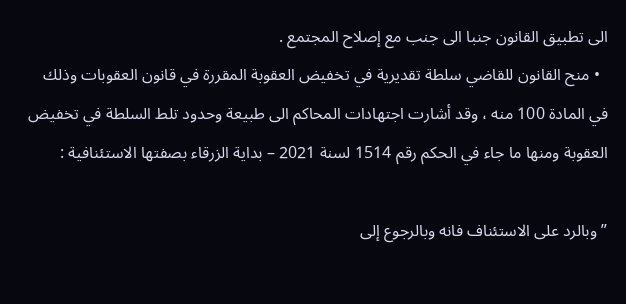الى تطبيق القانون جنبا الى جنب مع إصلاح المجتمع .
  • منح القانون للقاضي سلطة تقديرية في تخفيض العقوبة المقررة في قانون العقوبات وذلك في المادة 100 منه ، وقد أشارت اجتهادات المحاكم الى طبيعة وحدود تلط السلطة في تخفيض العقوبة ومنها ما جاء في الحكم رقم 1514 لسنة 2021 – بداية الزرقاء بصفتها الاستئنافية :

” وبالرد على الاستئناف فانه وبالرجوع إلى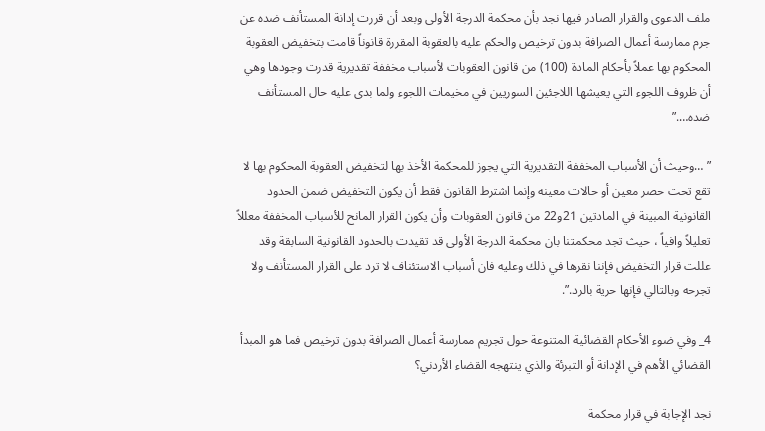ملف الدعوى والقرار الصادر فيها نجد بأن محكمة الدرجة الأولى وبعد أن قررت إدانة المستأنف ضده عن جرم ممارسة أعمال الصرافة بدون ترخيص والحكم عليه بالعقوبة المقررة قانوناً قامت بتخفيض العقوبة المحكوم بها عملاً بأحكام المادة (100) من قانون العقوبات لأسباب مخففة تقديرية قدرت وجودها وهي أن ظروف اللجوء التي يعيشها اللاجئين السوريين في مخيمات اللجوء ولما بدى عليه حال المستأنف ضده….”

” …وحيث أن الأسباب المخففة التقديرية التي يجوز للمحكمة الأخذ بها لتخفيض العقوبة المحكوم بها لا تقع تحت حصر معين أو حالات معينه وإنما اشترط القانون فقط أن يكون التخفيض ضمن الحدود القانونية المبينة في المادتين 21و22 من قانون العقوبات وأن يكون القرار المانح للأسباب المخففة معللاً تعليلاً وافياً ، حيث تجد محكمتنا بان محكمة الدرجة الأولى قد تقيدت بالحدود القانونية السابقة وقد عللت قرار التخفيض فإننا نقرها في ذلك وعليه فان أسباب الاستئناف لا ترد على القرار المستأنف ولا تجرحه وبالتالي فإنها حرية بالرد.”.

4_ وفي ضوء الأحكام القضائية المتنوعة حول تجريم ممارسة أعمال الصرافة بدون ترخيص فما هو المبدأ القضائي الأهم في الإدانة أو التبرئة والذي ينتهجه القضاء الأردني؟

نجد الإجابة في قرار محكمة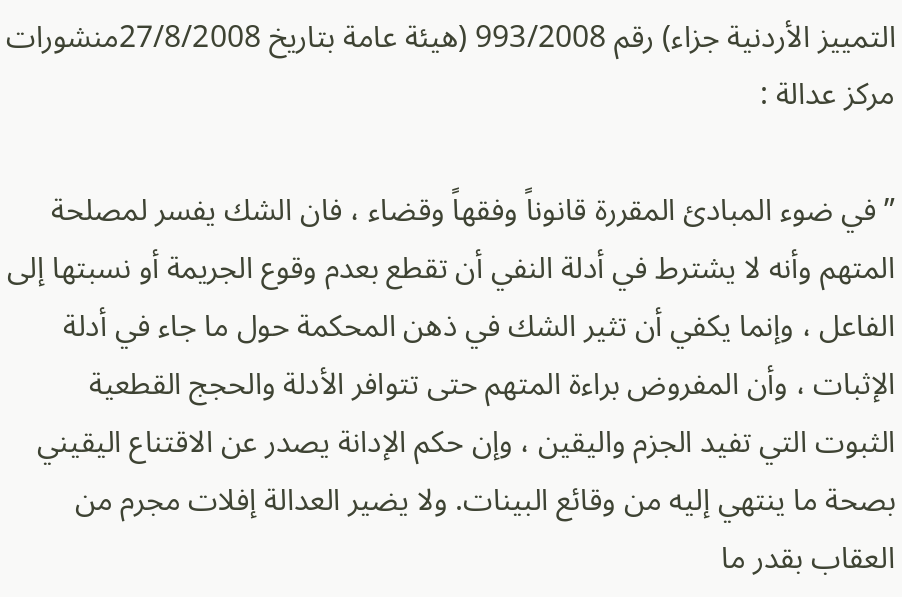التمييز الأردنية جزاء) رقم 993/2008 (هيئة عامة بتاريخ 27/8/2008منشورات مركز عدالة :

” في ضوء المبادئ المقررة قانوناً وفقهاً وقضاء ، فان الشك يفسر لمصلحة المتهم وأنه لا يشترط في أدلة النفي أن تقطع بعدم وقوع الجريمة أو نسبتها إلى الفاعل ، وإنما يكفي أن تثير الشك في ذهن المحكمة حول ما جاء في أدلة الإثبات ، وأن المفروض براءة المتهم حتى تتوافر الأدلة والحجج القطعية الثبوت التي تفيد الجزم واليقين ، وإن حكم الإدانة يصدر عن الاقتناع اليقيني بصحة ما ينتهي إليه من وقائع البينات. ولا يضير العدالة إفلات مجرم من العقاب بقدر ما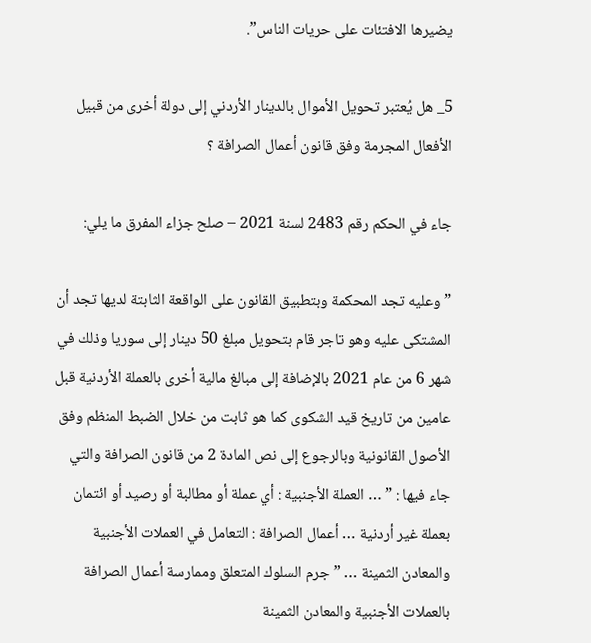يضيرها الافتئات على حريات الناس”.

5_ هل يُعتبر تحويل الأموال بالدينار الأردني إلى دولة أخرى من قبيل الأفعال المجرمة وفق قانون أعمال الصرافة ؟

جاء في الحكم رقم 2483 لسنة 2021 – صلح جزاء المفرق ما يلي:

” وعليه تجد المحكمة وبتطبيق القانون على الواقعة الثابتة لديها تجد أن المشتكى عليه وهو تاجر قام بتحويل مبلغ 50 دينار إلى سوريا وذلك في شهر 6 من عام 2021 بالإضافة إلى مبالغ مالية أخرى بالعملة الأردنية قبل عامين من تاريخ قيد الشكوى كما هو ثابت من خلال الضبط المنظم وفق الأصول القانونية وبالرجوع إلى نص المادة 2 من قانون الصرافة والتي جاء فيها : ” … العملة الأجنبية : أي عملة أو مطالبة أو رصيد أو ائتمان بعملة غير أردنية … أعمال الصرافة : التعامل في العملات الأجنبية والمعادن الثمينة … ” جرم السلوك المتعلق وممارسة أعمال الصرافة بالعملات الأجنبية والمعادن الثمينة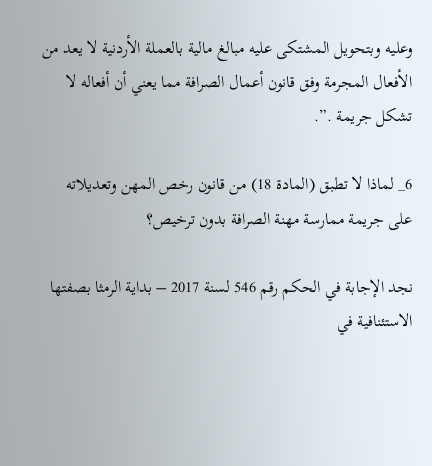وعليه وبتحويل المشتكى عليه مبالغ مالية بالعملة الأردنية لا يعد من الأفعال المجرمة وفق قانون أعمال الصرافة مما يعني أن أفعاله لا تشكل جريمة .”.

6_ لماذا لا تطبق (المادة 18) من قانون رخص المهن وتعديلاته على جريمة ممارسة مهنة الصرافة بدون ترخيص؟

نجد الإجابة في الحكم رقم 546 لسنة 2017 – بداية الرمثا بصفتها الاستئنافية في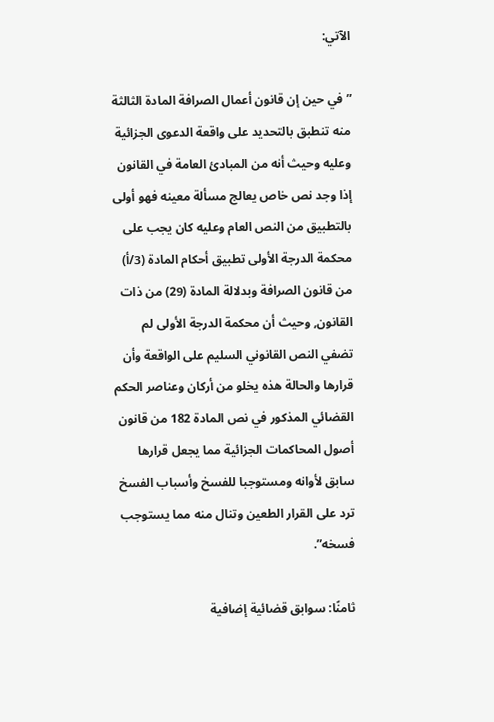الآتي:

” في حين إن قانون أعمال الصرافة المادة الثالثة منه تنطبق بالتحديد على واقعة الدعوى الجزائية وعليه وحيث أنه من المبادئ العامة في القانون إذا وجد نص خاص يعالج مسألة معينه فهو أولى بالتطبيق من النص العام وعليه كان يجب على محكمة الدرجة الأولى تطبيق أحكام المادة (3/أ) من قانون الصرافة وبدلالة المادة (29) من ذات القانون, وحيث أن محكمة الدرجة الأولى لم تضفي النص القانوني السليم على الواقعة وأن قرارها والحالة هذه يخلو من أركان وعناصر الحكم القضائي المذكور في نص المادة 182 من قانون أصول المحاكمات الجزائية مما يجعل قرارها سابق لأوانه ومستوجبا للفسخ وأسباب الفسخ ترد على القرار الطعين وتنال منه مما يستوجب فسخه”.

ثامنًا: سوابق قضائية إضافية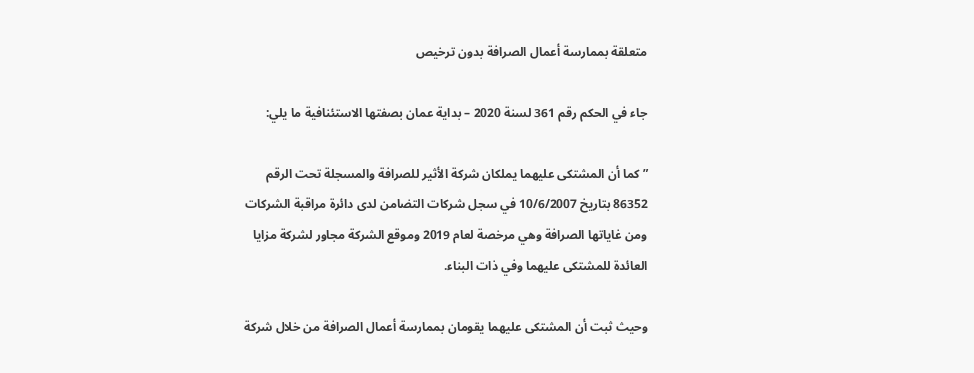متعلقة بممارسة أعمال الصرافة بدون ترخيص

جاء في الحكم رقم 361 لسنة 2020 – بداية عمان بصفتها الاستئنافية ما يلي:

” كما أن المشتكى عليهما يملكان شركة الأثير للصرافة والمسجلة تحت الرقم 86352 بتاريخ 10/6/2007 في سجل شركات التضامن لدى دائرة مراقبة الشركات ومن غاياتها الصرافة وهي مرخصة لعام 2019 وموقع الشركة مجاور لشركة مزايا العائدة للمشتكى عليهما وفي ذات البناء.

وحيث ثبت أن المشتكى عليهما يقومان بممارسة أعمال الصرافة من خلال شركة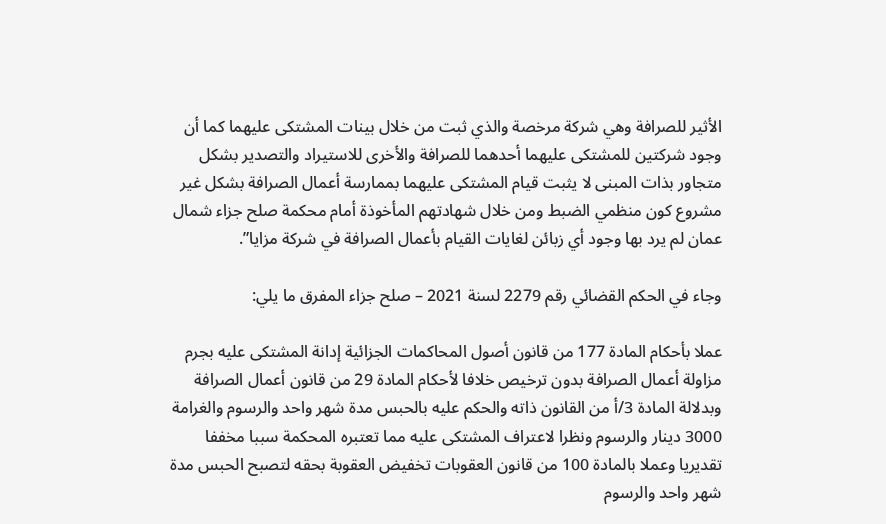الأثير للصرافة وهي شركة مرخصة والذي ثبت من خلال بينات المشتكى عليهما كما أن وجود شركتين للمشتكى عليهما أحدهما للصرافة والأخرى للاستيراد والتصدير بشكل متجاور بذات المبنى لا يثبت قيام المشتكى عليهما بممارسة أعمال الصرافة بشكل غير مشروع كون منظمي الضبط ومن خلال شهادتهم المأخوذة أمام محكمة صلح جزاء شمال عمان لم يرد بها وجود أي زبائن لغايات القيام بأعمال الصرافة في شركة مزايا”.

وجاء في الحكم القضائي رقم 2279 لسنة 2021 – صلح جزاء المفرق ما يلي:

عملا بأحكام المادة 177 من قانون أصول المحاكمات الجزائية إدانة المشتكى عليه بجرم مزاولة أعمال الصرافة بدون ترخيص خلافا لأحكام المادة 29 من قانون أعمال الصرافة وبدلالة المادة 3/أ من القانون ذاته والحكم عليه بالحبس مدة شهر واحد والرسوم والغرامة 3000 دينار والرسوم ونظرا لاعتراف المشتكى عليه مما تعتبره المحكمة سببا مخففا تقديريا وعملا بالمادة 100 من قانون العقوبات تخفيض العقوبة بحقه لتصبح الحبس مدة شهر واحد والرسوم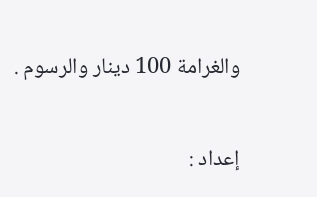والغرامة 100 دينار والرسوم .

إعداد :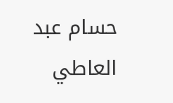حسام عبد العاطي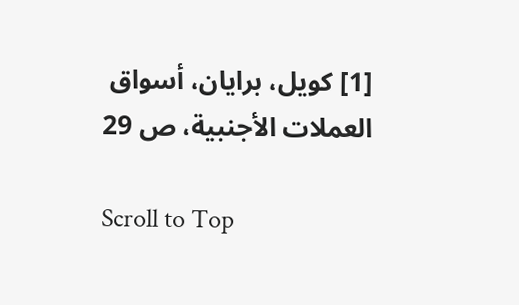[1] كويل، برايان، أسواق العملات الأجنبية، ص 29

Scroll to Top